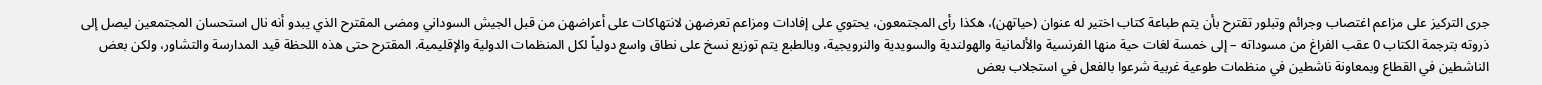جرى التركيز على مزاعم اغتصاب وجرائم وتبلور تقترح بأن يتم طباعة كتاب اختير له عنوان (حياتهن)، هكذا رأى المجتمعون، يحتوي على إفادات ومزاعم تعرضهن لانتهاكات على أعراضهن من قبل الجيش السوداني ومضى المقترح الذي يبدو أنه نال استحسان المجتمعين ليصل إلى ذروته بترجمة الكتاب 0 عقب الفراغ من مسوداته – إلى خمسة لغات حية منها الفرنسية والألمانية والهولندية والسويدية والنرويجية، وبالطبع يتم توزيع نسخ على نطاق واسع دولياً لكل المنظمات الدولية والإقليمية. المقترح حتى هذه اللحظة قيد المدارسة والتشاور، ولكن بعض الناشطين في القطاع وبمعاونة ناشطين في منظمات طوعية غربية شرعوا بالفعل في استجلاب بعض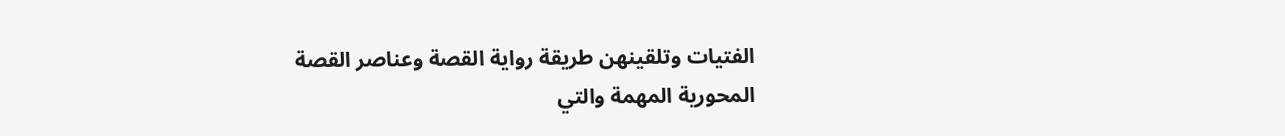الفتيات وتلقينهن طريقة رواية القصة وعناصر القصة المحورية المهمة والتي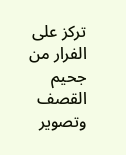تركز على الفرار من جحيم القصف وتصوير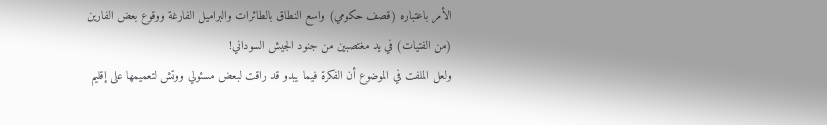الأمر باعتباره (قصف حكومي) واسع النطاق بالطائرات والبراميل الفارغة ووقوع بعض الفارين (من الفتيات) في يد مغتصبين من جنود الجيش السوداني!
ولعل الملفت في الموضوع أن الفكرة فيما يبدو قد راقت لبعض مسئولي ووتش لتعميمها على إقليم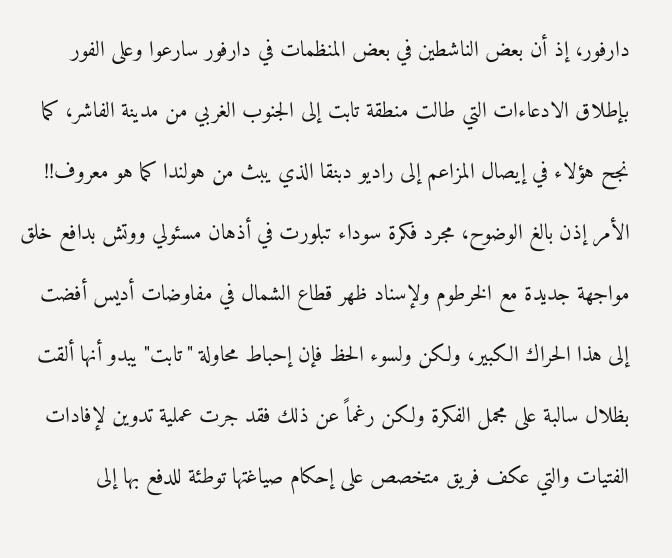دارفور، إذ أن بعض الناشطين في بعض المنظمات في دارفور سارعوا وعلى الفور بإطلاق الادعاءات التي طالت منطقة تابت إلى الجنوب الغربي من مدينة الفاشر، كما نجح هؤلاء في إيصال المزاعم إلى راديو دبنقا الذي يبث من هولندا كما هو معروف!! الأمر إذن بالغ الوضوح، مجرد فكرة سوداء تبلورت في أذهان مسئولي ووتش بدافع خلق مواجهة جديدة مع الخرطوم ولإسناد ظهر قطاع الشمال في مفاوضات أديس أفضت إلى هذا الحراك الكبير، ولكن ولسوء الحظ فإن إحباط محاولة "تابت" يبدو أنها ألقت بظلال سالبة على مجمل الفكرة ولكن رغماً عن ذلك فقد جرت عملية تدوين لإفادات الفتيات والتي عكف فريق متخصص على إحكام صياغتها توطئة للدفع بها إلى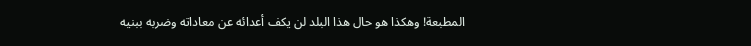المطبعة! وهكذا هو حال هذا البلد لن يكف أعدائه عن معاداته وضربه ببنيه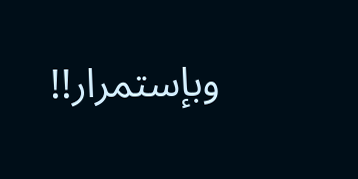وبإستمرار!!